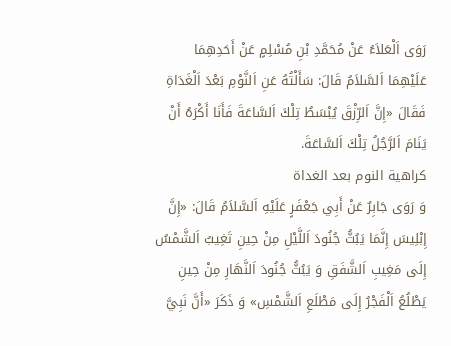رَوَى اَلْعَلاَءُ عَنْ مُحَمَّدِ بْنِ مُسْلِمٍ عَنْ أَحَدِهِمَا عَلَيْهِمَا اَلسَّلاَمُ قَالَ: سَأَلْتُهُ عَنِ اَلنَّوْمِ بَعْدَ اَلْغَدَاةِ فَقَالَ «إِنَّ اَلرِّزْقَ يُبْسَطُ تِلْكَ اَلسَّاعَةَ فَأَنَا أَكْرَهُ أَنْ يَنَامَ اَلرَّجُلُ تِلْكَ اَلسَّاعَةَ.
كراهية النوم بعد الغداة
وَ رَوَى جَابِرٌ عَنْ أَبِي جَعْفَرٍ عَلَيْهِ اَلسَّلاَمُ قَالَ: «إِنَّ إِبْلِيسَ إِنَّمَا يَبُثُّ جُنُودَ اَللَّيْلِ مِنْ حِينِ تَغِيبُ اَلشَّمْسُ إِلَى مَغِيبِ اَلشَّفَقِ وَ يَبُثُّ جُنُودَ اَلنَّهَارِ مِنْ حِينِ يَطْلُعُ اَلْفَجْرُ إِلَى مَطْلَعِ اَلشَّمْسِ» وَ ذَكَرَ «أَنَّ نَبِيَّ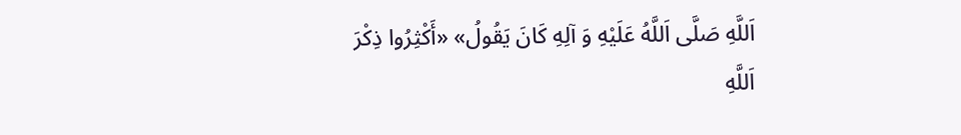اَللَّهِ صَلَّى اَللَّهُ عَلَيْهِ وَ آلِهِ كَانَ يَقُولُ» «أَكْثِرُوا ذِكْرَ اَللَّهِ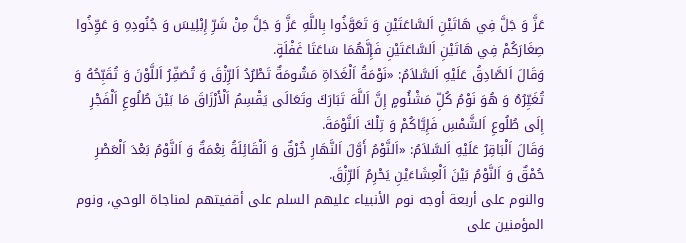عَزَّ وَ جَلَّ فِي هَاتَيْنِ اَلسَّاعَتَيْنِ وَ تَعَوَّذُوا بِاللَّهِ عَزَّ وَ جَلَّ مِنْ شَرِّ إِبْلِيسَ وَ جُنُودِهِ وَ عَوِّذُوا صِغَارَكُمْ فِي هَاتَيْنِ اَلسَّاعَتَيْنِ فَإِنَّهُمَا سَاعَتَا غَفْلَةٍ.
وَقَالَ اَلصَّادِقُ عَلَيْهِ اَلسَّلاَمُ: «نَوْمَةُ اَلْغَدَاةِ مَشُومَةٌ تَطْرُدُ اَلرِّزْقَ وَ تُصَفِّرُ اَللَّوْنَ وَ تُقَبِّحُهُ وَ تُغَيِّرُهُ وَ هُوَ نَوْمُ كُلِّ مَشْئُومٍ إِنَّ اَللَّهَ تَبَارَكَ وتَعَالَى يَقْسِمُ اَلْأَرْزَاقَ مَا بَيْنَ طُلُوعِ اَلْفَجْرِ إِلَى طُلُوعِ اَلشَّمْسِ فَإِيَّاكُمْ وَ تِلْكَ اَلنَّوْمَةَ.
وَقَالَ اَلْبَاقِرُ عَلَيْهِ اَلسَّلاَمُ: «اَلنَّوْمُ أَوَّلَ اَلنَّهَارِ خُرْقٌ وَ اَلْقَائِلَةُ نِعْمَةٌ وَ اَلنَّوْمُ بَعْدَ اَلْعَصْرِ حُمْقٌ وَ اَلنَّوْمُ بَيْنَ اَلْعِشَاءَيْنِ يَحْرِمُ اَلرِّزْقَ.
والنوم على أربعة أوجه نوم الأنبياء عليهم السلم على أقفيتهم لمناجاة الوحي، ونوم المؤمنين على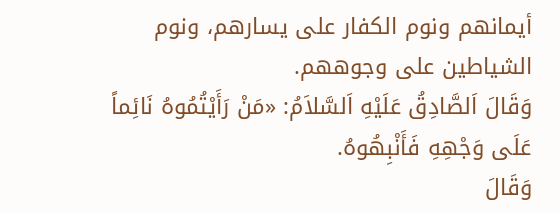أيمانهم ونوم الكفار على يسارهم، ونوم الشياطين على وجوههم.
وَقَالَ اَلصَّادِقُ عَلَيْهِ اَلسَّلاَمُ: «مَنْ رَأَيْتُمُوهُ نَائِماً عَلَى وَجْهِهِ فَأَنْبِهُوهُ.
وَقَالَ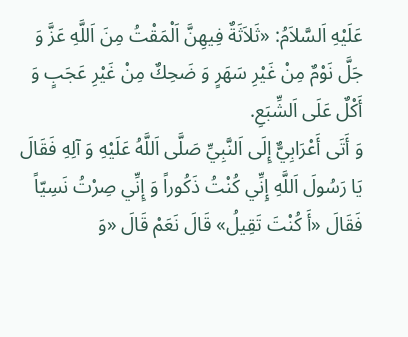عَلَيْهِ اَلسَّلاَمُ: «ثَلاَثَةٌ فِيهِنَّ اَلْمَقْتُ مِنَ اَللَّهِ عَزَّ وَ جَلَّ نَوْمٌ مِنْ غَيْرِ سَهَرٍ وَ ضَحِكٌ مِنْ غَيْرِ عَجَبٍ وَ أَكْلٌ عَلَى اَلشِّبَعِ.
وَ أَتَى أَعْرَابِيٌّ إِلَى اَلنَّبِيِّ صَلَّى اَللَّهُ عَلَيْهِ وَ آلِهِ فَقَالَ يَا رَسُولَ اَللَّهِ إِنِّي كُنْتُ ذَكُوراً وَ إِنِّي صِرْتُ نَسِيّاً فَقَالَ «أَ كُنْتَ تَقِيلُ» قَالَ نَعَمْ قَالَ «وَ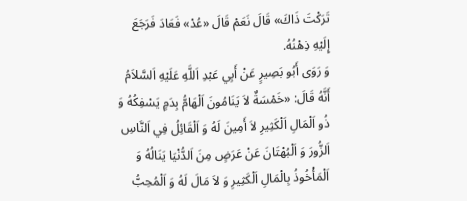تَرَكْتَ ذَاكَ» قَالَ نَعَمْ قَالَ «عُدْ» فَعَادَ فَرَجَعَ إِلَيْهِ ذِهْنُهُ.
وَ رَوَى أَبُو بَصِيرٍ عَنْ أَبِي عَبْدِ اَللَّهِ عَلَيْهِ اَلسَّلاَمُ أَنَّهُ قَالَ: «خَمْسَةٌ لاَ يَنَامُونَ اَلْهَامُّ بِدَمٍ يَسْفِكُهُ وَ ذُو اَلْمَالِ اَلْكَثِيرِ لاَ أَمِينَ لَهُ وَ اَلْقَائِلُ فِي اَلنَّاسِ اَلزُّورَ وَ اَلْبُهْتَانَ عَنْ عَرَضٍ مِنَ اَلدُّنْيَا يَنَالُهُ وَ اَلْمَأْخُوذُ بِالْمَالِ اَلْكَثِيرِ وَ لاَ مَالَ لَهُ وَ اَلْمُحِبُّ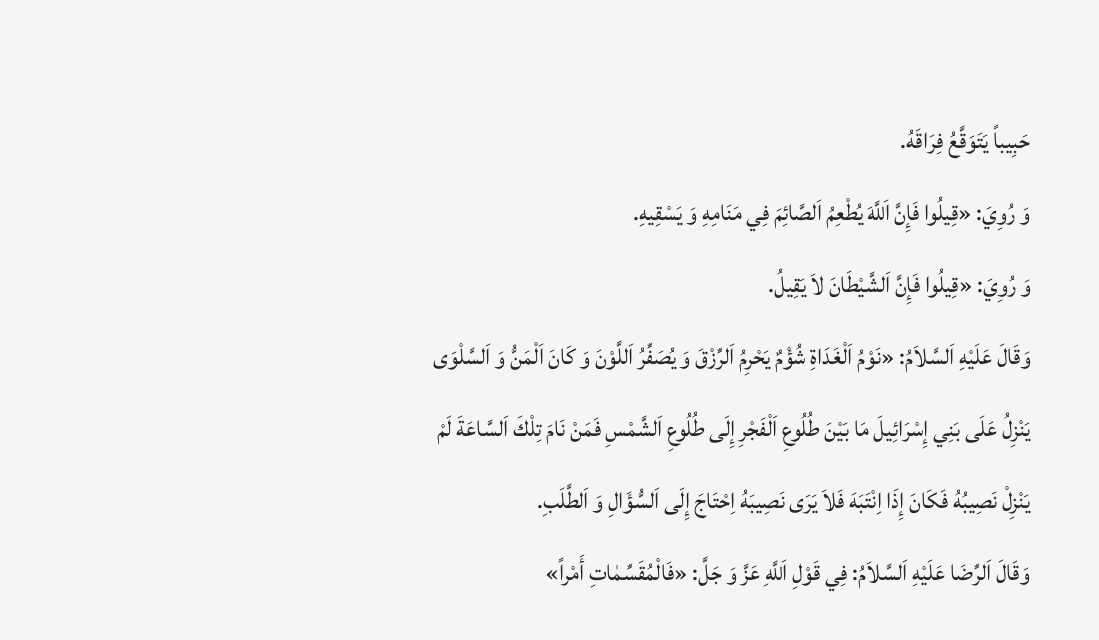حَبِيباً يَتَوَقَّعُ فِرَاقَهُ.
وَ رُوِيَ: «قِيلُوا فَإِنَّ اَللَّهَ يُطْعِمُ اَلصَّائِمَ فِي مَنَامِهِ وَ يَسْقِيهِ.
وَ رُوِيَ: «قِيلُوا فَإِنَّ اَلشَّيْطَانَ لاَ يَقِيلُ.
وَقَالَ عَلَيْهِ اَلسَّلاَمُ: «نَوْمُ اَلْغَدَاةِ شُؤْمٌ يَحْرِمُ اَلرِّزْقَ وَ يُصَفِّرُ اَللَّوْنَ وَ كَانَ اَلْمَنُّ وَ اَلسَّلْوَى يَنْزِلُ عَلَى بَنِي إِسْرَائِيلَ مَا بَيْنَ طُلُوعِ اَلْفَجْرِ إِلَى طُلُوعِ اَلشَّمْسِ فَمَنْ نَامَ تِلْكَ اَلسَّاعَةَ لَمْ يَنْزِلْ نَصِيبُهُ فَكَانَ إِذَا اِنْتَبَهَ فَلاَ يَرَى نَصِيبَهُ اِحْتَاجَ إِلَى اَلسُّؤَالِ وَ اَلطَّلَبِ.
وَقَالَ اَلرِّضَا عَلَيْهِ اَلسَّلاَمُ: فِي قَوْلِ اَللَّهِ عَزَّ وَ جَلَّ: «فَالْمُقَسِّمٰاتِ أَمْراً»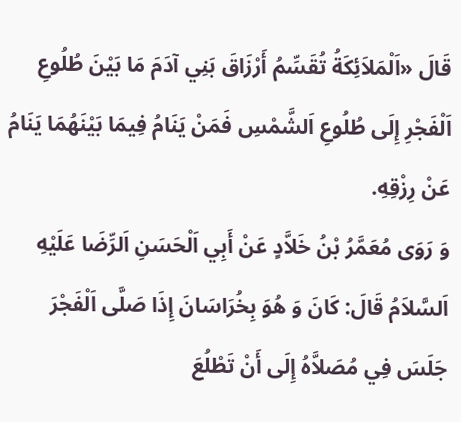قَالَ «اَلْمَلاَئِكَةُ تُقَسِّمُ أَرْزَاقَ بَنِي آدَمَ مَا بَيْنَ طُلُوعِ اَلْفَجْرِ إِلَى طُلُوعِ اَلشَّمْسِ فَمَنْ يَنَامُ فِيمَا بَيْنَهُمَا يَنَامُ عَنْ رِزْقِهِ.
وَ رَوَى مُعَمَّرُ بْنُ خَلاَّدٍ عَنْ أَبِي اَلْحَسَنِ اَلرِّضَا عَلَيْهِ اَلسَّلاَمُ قَالَ: كَانَ وَ هُوَ بِخُرَاسَانَ إِذَا صَلَّى اَلْفَجْرَ جَلَسَ فِي مُصَلاَّهُ إِلَى أَنْ تَطْلُعَ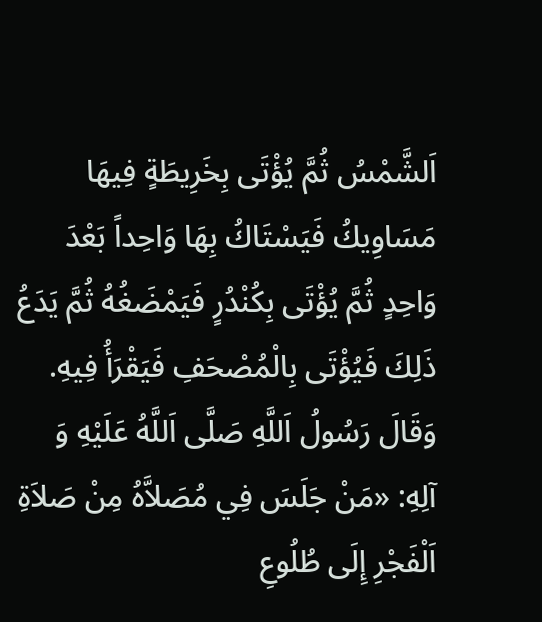اَلشَّمْسُ ثُمَّ يُؤْتَى بِخَرِيطَةٍ فِيهَا مَسَاوِيكُ فَيَسْتَاكُ بِهَا وَاحِداً بَعْدَ وَاحِدٍ ثُمَّ يُؤْتَى بِكُنْدُرٍ فَيَمْضَغُهُ ثُمَّ يَدَعُ ذَلِكَ فَيُؤْتَى بِالْمُصْحَفِ فَيَقْرَأُ فِيهِ.
وَقَالَ رَسُولُ اَللَّهِ صَلَّى اَللَّهُ عَلَيْهِ وَ آلِهِ: «مَنْ جَلَسَ فِي مُصَلاَّهُ مِنْ صَلاَةِ اَلْفَجْرِ إِلَى طُلُوعِ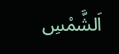اَلشَّمْسِ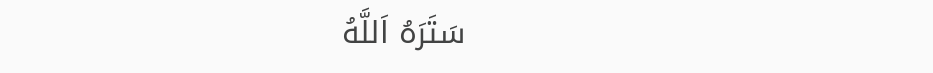سَتَرَهُ اَللَّهُ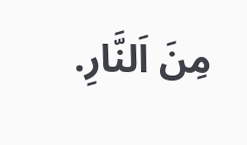مِنَ اَلنَّارِ.